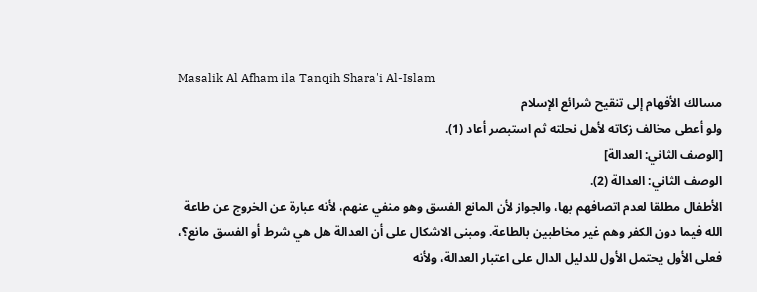Masalik Al Afham ila Tanqih Shara'i Al-Islam
مسالك الأفهام إلى تنقيح شرائع الإسلام
ولو أعطى مخالف زكاته لأهل نحلته ثم استبصر أعاد (1).
[الوصف الثاني: العدالة]
الوصف الثاني: العدالة (2).
الأطفال مطلقا لعدم اتصافهم بها، والجواز لأن المانع الفسق وهو منفي عنهم، لأنه عبارة عن الخروج عن طاعة الله فيما دون الكفر وهم غير مخاطبين بالطاعة. ومبنى الاشكال على أن العدالة هل هي شرط أو الفسق مانع؟، فعلى الأول يحتمل الأول للدليل الدال على اعتبار العدالة، ولأنه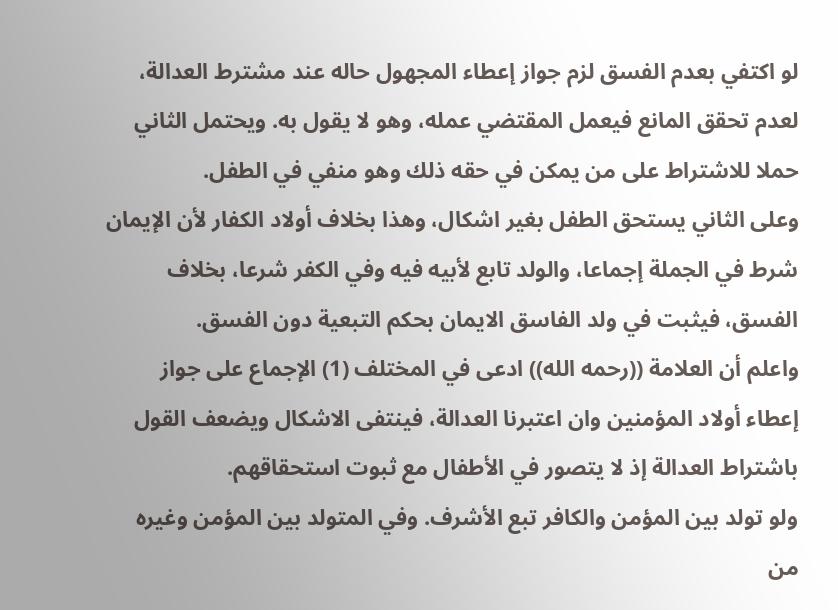لو اكتفي بعدم الفسق لزم جواز إعطاء المجهول حاله عند مشترط العدالة، لعدم تحقق المانع فيعمل المقتضي عمله، وهو لا يقول به. ويحتمل الثاني حملا للاشتراط على من يمكن في حقه ذلك وهو منفي في الطفل.
وعلى الثاني يستحق الطفل بغير اشكال، وهذا بخلاف أولاد الكفار لأن الإيمان شرط في الجملة إجماعا، والولد تابع لأبيه فيه وفي الكفر شرعا، بخلاف الفسق، فيثبت في ولد الفاسق الايمان بحكم التبعية دون الفسق.
واعلم أن العلامة ((رحمه الله)) ادعى في المختلف (1) الإجماع على جواز إعطاء أولاد المؤمنين وان اعتبرنا العدالة، فينتفى الاشكال ويضعف القول باشتراط العدالة إذ لا يتصور في الأطفال مع ثبوت استحقاقهم.
ولو تولد بين المؤمن والكافر تبع الأشرف. وفي المتولد بين المؤمن وغيره من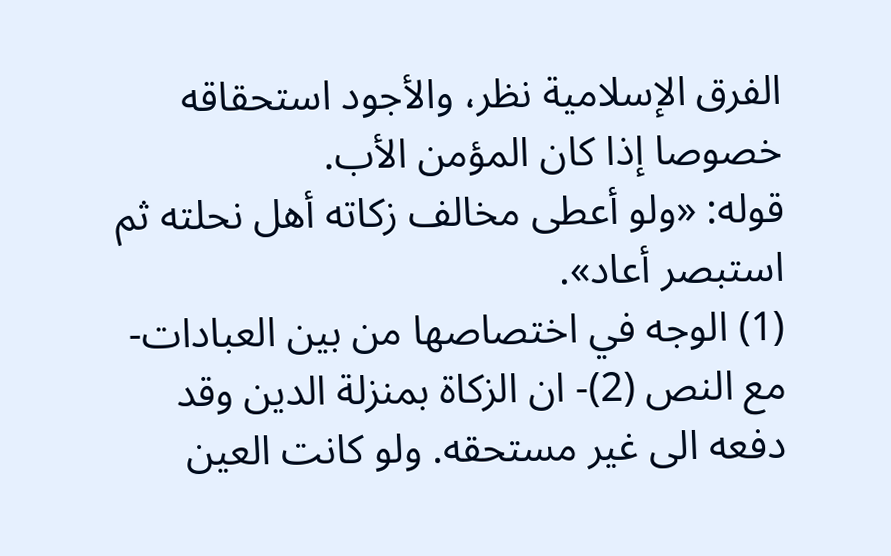الفرق الإسلامية نظر، والأجود استحقاقه خصوصا إذا كان المؤمن الأب.
قوله: «ولو أعطى مخالف زكاته أهل نحلته ثم استبصر أعاد».
(1) الوجه في اختصاصها من بين العبادات- مع النص (2)- ان الزكاة بمنزلة الدين وقد دفعه الى غير مستحقه. ولو كانت العين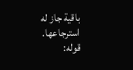باقية جاز له استرجاعها.
قوله: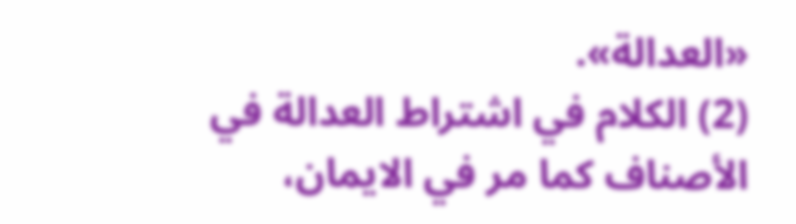«العدالة».
(2) الكلام في اشتراط العدالة في الأصناف كما مر في الايمان،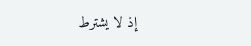إذ لا يشترط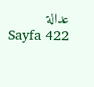عدالة
Sayfa 422